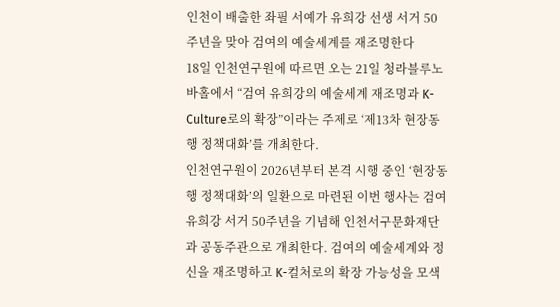인천이 배출한 좌필 서예가 유희강 선생 서거 50주년을 맞아 검여의 예술세계를 재조명한다
18일 인천연구원에 따르면 오는 21일 청라블루노바홀에서 “검여 유희강의 예술세계 재조명과 K-Culture로의 확장”이라는 주제로 ‘제13차 현장동행 정책대화’를 개최한다.
인천연구원이 2026년부터 본격 시행 중인 ‘현장동행 정책대화’의 일환으로 마련된 이번 행사는 검여 유희강 서거 50주년을 기념해 인천서구문화재단과 공동주관으로 개최한다. 검여의 예술세계와 정신을 재조명하고 K-컬처로의 확장 가능성을 모색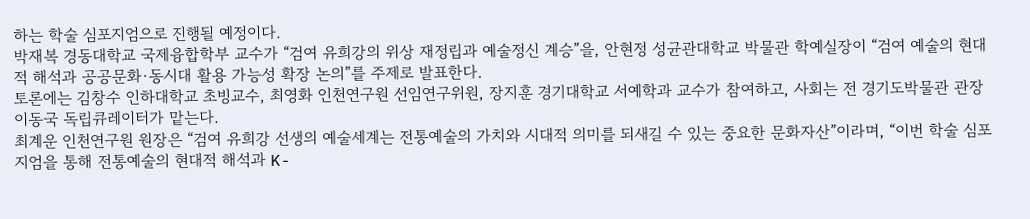하는 학술 심포지엄으로 진행될 예정이다.
박재복 경동대학교 국제융합학부 교수가 “검여 유희강의 위상 재정립과 예술정신 계승”을, 안현정 성균관대학교 박물관 학예실장이 “검여 예술의 현대적 해석과 공공문화·동시대 활용 가능성 확장 논의”를 주제로 발표한다.
토론에는 김창수 인하대학교 초빙교수, 최영화 인천연구원 선임연구위원, 장지훈 경기대학교 서예학과 교수가 참여하고, 사회는 전 경기도박물관 관장 이동국 독립큐레이터가 맡는다.
최계운 인천연구원 원장은 “검여 유희강 선생의 예술세계는 전통예술의 가치와 시대적 의미를 되새길 수 있는 중요한 문화자산”이라며, “이번 학술 심포지엄을 통해 전통예술의 현대적 해석과 K-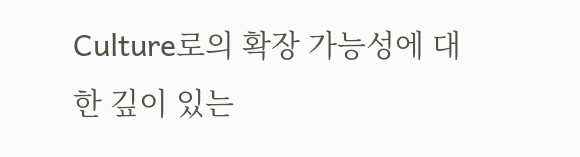Culture로의 확장 가능성에 대한 깊이 있는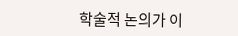학술적 논의가 이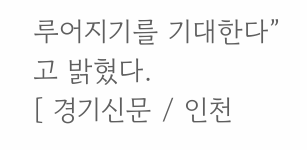루어지기를 기대한다”고 밝혔다.
[ 경기신문 / 인천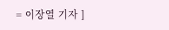= 이장열 기자 ]